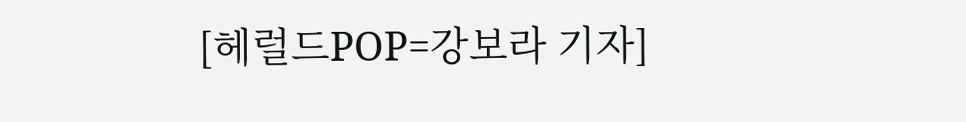[헤럴드POP=강보라 기자]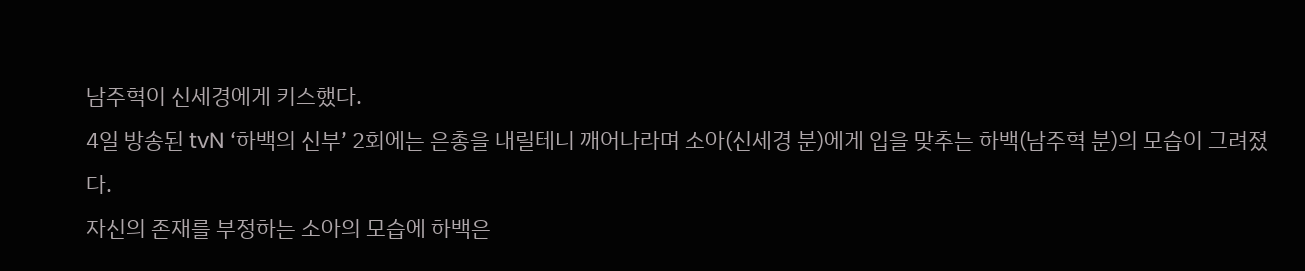남주혁이 신세경에게 키스했다.
4일 방송된 tvN ‘하백의 신부’ 2회에는 은총을 내릴테니 깨어나라며 소아(신세경 분)에게 입을 맞추는 하백(남주혁 분)의 모습이 그려졌다.
자신의 존재를 부정하는 소아의 모습에 하백은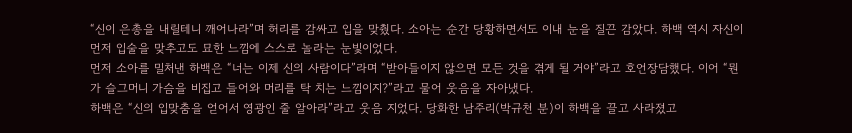“신이 은총을 내릴테니 깨어나라”며 허리를 감싸고 입을 맞췄다. 소아는 순간 당황하면서도 이내 눈을 질끈 감았다. 하백 역시 자신이 먼저 입술을 맞추고도 묘한 느낌에 스스로 놀라는 눈빛이었다.
먼저 소아를 밀처낸 하백은 “너는 이제 신의 사람이다”라며 “받아들이지 않으면 모든 것을 겪게 될 거야”라고 호언장담했다. 이어 “뭔가 슬그머니 가슴을 비집고 들어와 머리를 탁 치는 느낌이지?”라고 물어 웃음을 자아냈다.
하백은 “신의 입맞춤을 얻어서 영광인 줄 알아라”라고 웃음 지었다. 당화한 남주리(박규천 분)이 하백을 끌고 사라졌고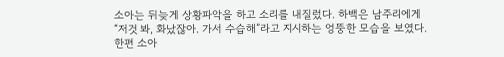소아는 뒤늦게 상황파악을 하고 소리를 내질렀다. 하백은 남주리에게 “저것 봐, 화났잖아. 가서 수습해”라고 지시하는 엉뚱한 모습을 보였다. 한편 소아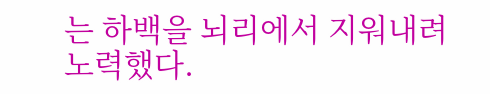는 하백을 뇌리에서 지워내려 노력했다.